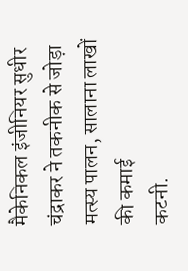मैकेनिकल इंजीनियर सुधीर चंद्राकर ने तकनीक से जोड़ा मत्स्य पालन, सालाना लाखों की कमाई
कटनी.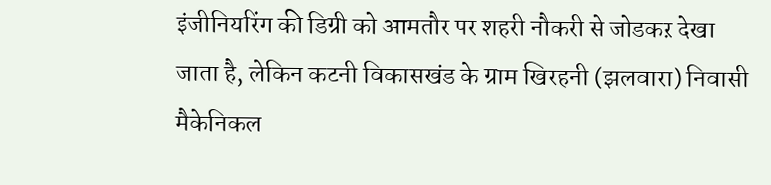इंजीनियरिंग की डिग्री को आमतौर पर शहरी नौकरी से जोडकऱ देखा जाता है, लेकिन कटनी विकासखंड के ग्राम खिरहनी (झलवारा) निवासी मैकेनिकल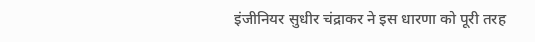इंजीनियर सुधीर चंद्राकर ने इस धारणा को पूरी तरह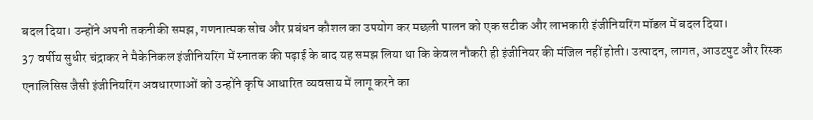बदल दिया। उन्होंने अपनी तकनीकी समझ, गणनात्मक सोच और प्रबंधन कौशल का उपयोग कर मछली पालन को एक सटीक और लाभकारी इंजीनियरिंग मॉडल में बदल दिया।
37 वर्षीय सुधीर चंद्राकर ने मैकेनिकल इंजीनियरिंग में स्नातक की पढ़ाई के बाद यह समझ लिया था कि केवल नौकरी ही इंजीनियर की मंजिल नहीं होती। उत्पादन, लागत, आउटपुट और रिस्क एनालिसिस जैसी इंजीनियरिंग अवधारणाओं को उन्होंने कृषि आधारित व्यवसाय में लागू करने का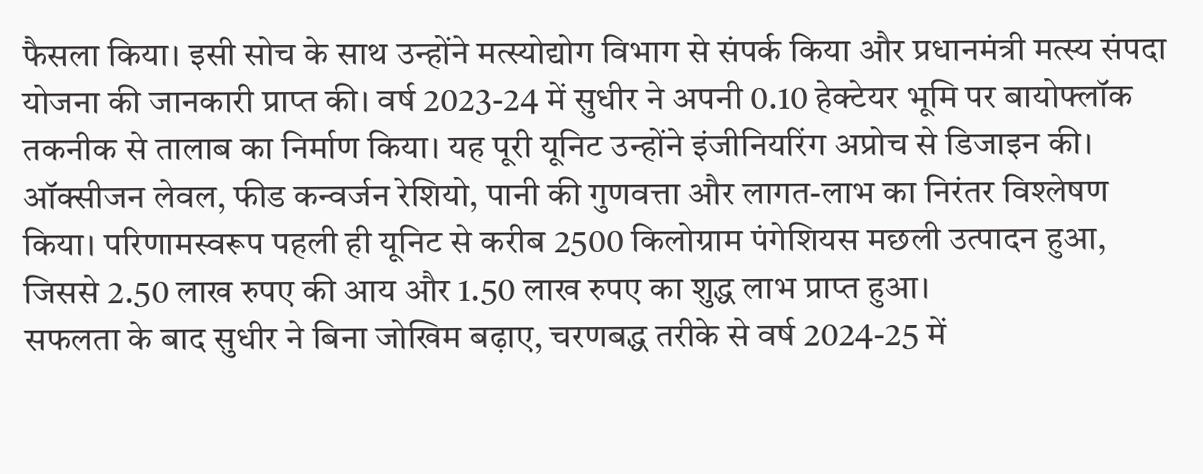फैसला किया। इसी सोच के साथ उन्होंने मत्स्योद्योग विभाग से संपर्क किया और प्रधानमंत्री मत्स्य संपदा योजना की जानकारी प्राप्त की। वर्ष 2023-24 में सुधीर ने अपनी 0.10 हेक्टेयर भूमि पर बायोफ्लॉक तकनीक से तालाब का निर्माण किया। यह पूरी यूनिट उन्होंने इंजीनियरिंग अप्रोच से डिजाइन की। ऑक्सीजन लेवल, फीड कन्वर्जन रेशियो, पानी की गुणवत्ता और लागत-लाभ का निरंतर विश्लेषण किया। परिणामस्वरूप पहली ही यूनिट से करीब 2500 किलोग्राम पंगेशियस मछली उत्पादन हुआ, जिससे 2.50 लाख रुपए की आय और 1.50 लाख रुपए का शुद्ध लाभ प्राप्त हुआ।
सफलता के बाद सुधीर ने बिना जोखिम बढ़ाए, चरणबद्ध तरीके से वर्ष 2024-25 में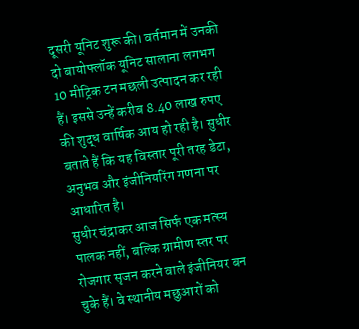दूसरी यूनिट शुरू की। वर्तमान में उनकी दो बायोफ्लॉक यूनिट सालाना लगभग 10 मीट्रिक टन मछली उत्पादन कर रही हैं। इससे उन्हें करीब 8.40 लाख रुपए की शुद्ध वार्षिक आय हो रही है। सुधीर बताते हैं कि यह विस्तार पूरी तरह डेटा, अनुभव और इंजीनियरिंग गणना पर आधारित है।
सुधीर चंद्राकर आज सिर्फ एक मत्स्य पालक नहीं, बल्कि ग्रामीण स्तर पर रोजगार सृजन करने वाले इंजीनियर बन चुके हैं। वे स्थानीय मछुआरों को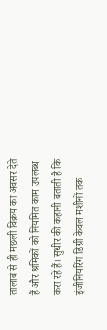तालाब से ही मछली विक्रय का अवसर देते हैं और श्रमिकों को नियमित काम उपलब्ध करा रहे हैं। सुधीर की कहानी बताती है कि इंजीनियरिंग डिग्री केवल मशीनों तक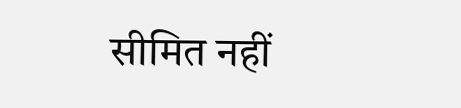सीमित नहीं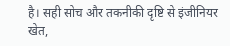है। सही सोच और तकनीकी दृष्टि से इंजीनियर खेत,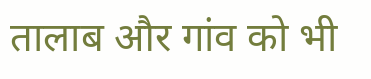तालाब और गांव को भी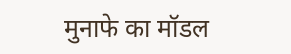मुनाफे का मॉडल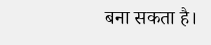बना सकता है।